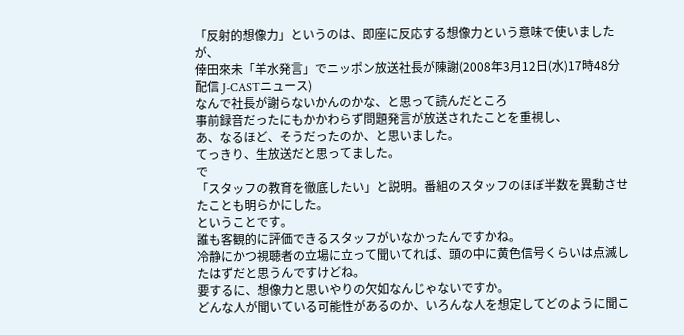「反射的想像力」というのは、即座に反応する想像力という意味で使いましたが、
倖田來未「羊水発言」でニッポン放送社長が陳謝(2008年3月12日(水)17時48分配信 J-CASTニュース)
なんで社長が謝らないかんのかな、と思って読んだところ
事前録音だったにもかかわらず問題発言が放送されたことを重視し、
あ、なるほど、そうだったのか、と思いました。
てっきり、生放送だと思ってました。
で
「スタッフの教育を徹底したい」と説明。番組のスタッフのほぼ半数を異動させたことも明らかにした。
ということです。
誰も客観的に評価できるスタッフがいなかったんですかね。
冷静にかつ視聴者の立場に立って聞いてれば、頭の中に黄色信号くらいは点滅したはずだと思うんですけどね。
要するに、想像力と思いやりの欠如なんじゃないですか。
どんな人が聞いている可能性があるのか、いろんな人を想定してどのように聞こ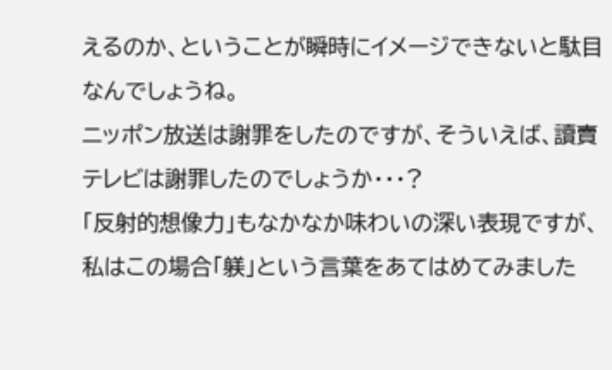えるのか、ということが瞬時にイメージできないと駄目なんでしょうね。
ニッポン放送は謝罪をしたのですが、そういえば、讀賣テレビは謝罪したのでしょうか・・・?
「反射的想像力」もなかなか味わいの深い表現ですが、私はこの場合「躾」という言葉をあてはめてみました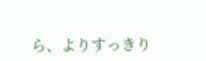ら、よりすっきり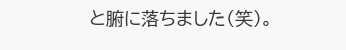と腑に落ちました(笑)。